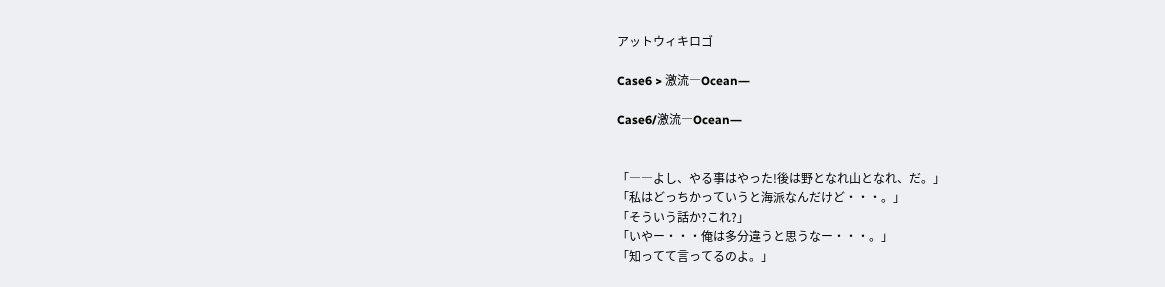アットウィキロゴ

Case6 > 激流―Ocean―

Case6/激流―Ocean―


「――よし、やる事はやった!後は野となれ山となれ、だ。」
「私はどっちかっていうと海派なんだけど・・・。」
「そういう話か?これ?」
「いやー・・・俺は多分違うと思うなー・・・。」
「知ってて言ってるのよ。」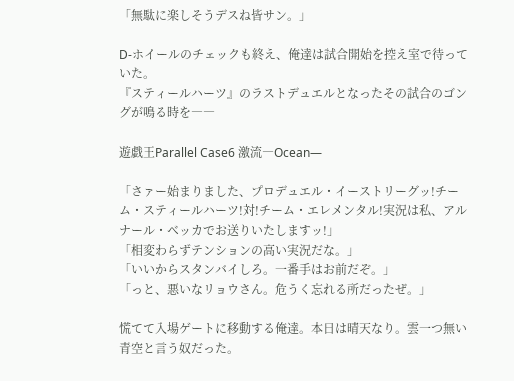「無駄に楽しそうデスね皆サン。」

D-ホイールのチェックも終え、俺達は試合開始を控え室で待っていた。
『スティールハーツ』のラストデュエルとなったその試合のゴングが鳴る時を――

遊戯王Parallel Case6 激流―Ocean―

「さァー始まりました、プロデュエル・イーストリーグッ!チーム・スティールハーツ!対!チーム・エレメンタル!実況は私、アルナール・ベッカでお送りいたしますッ!」
「相変わらずテンションの高い実況だな。」
「いいからスタンバイしろ。一番手はお前だぞ。」
「っと、悪いなリョウさん。危うく忘れる所だったぜ。」

慌てて入場ゲートに移動する俺達。本日は晴天なり。雲一つ無い青空と言う奴だった。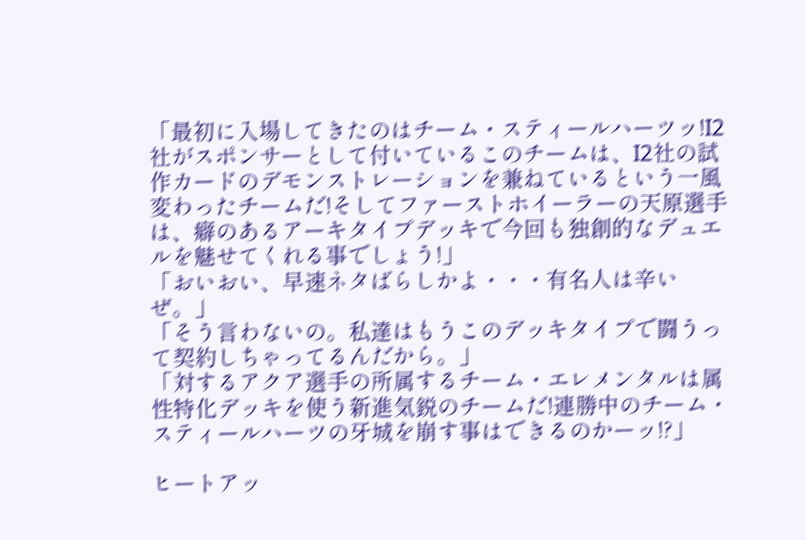「最初に入場してきたのはチーム・スティールハーツッ!I2社がスポンサーとして付いているこのチームは、I2社の試作カードのデモンストレーションを兼ねているという一風変わったチームだ!そしてファーストホイーラーの天原選手は、癖のあるアーキタイプデッキで今回も独創的なデュエルを魅せてくれる事でしょう!」
「おいおい、早速ネタばらしかよ・・・有名人は辛いぜ。」
「そう言わないの。私達はもうこのデッキタイプで闘うって契約しちゃってるんだから。」
「対するアクア選手の所属するチーム・エレメンタルは属性特化デッキを使う新進気鋭のチームだ!連勝中のチーム・スティールハーツの牙城を崩す事はできるのかーッ!?」

ヒートアッ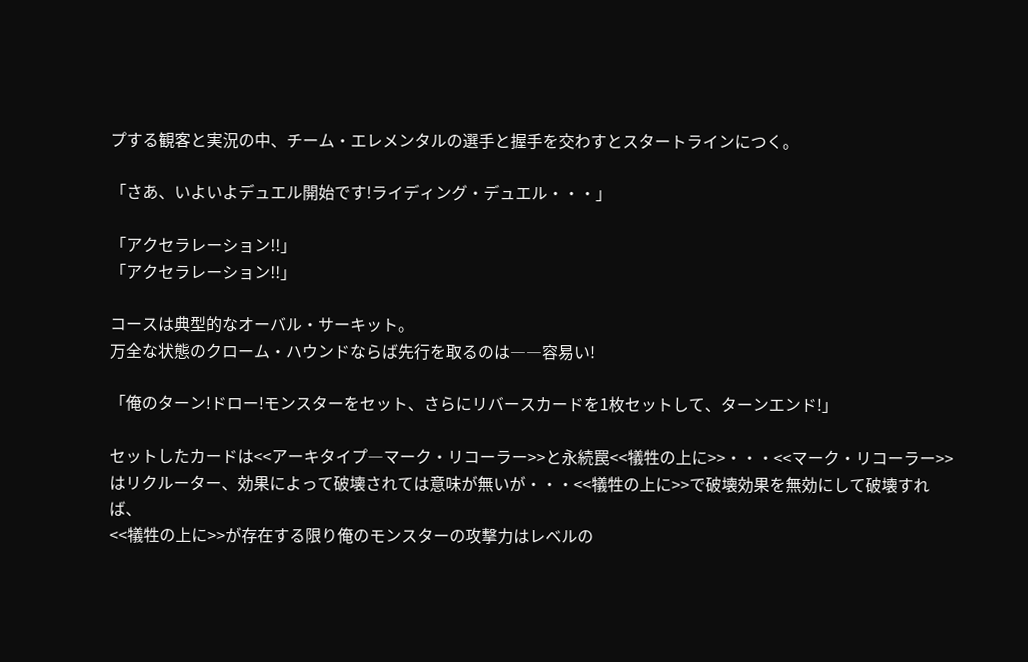プする観客と実況の中、チーム・エレメンタルの選手と握手を交わすとスタートラインにつく。

「さあ、いよいよデュエル開始です!ライディング・デュエル・・・」

「アクセラレーション!!」
「アクセラレーション!!」

コースは典型的なオーバル・サーキット。
万全な状態のクローム・ハウンドならば先行を取るのは――容易い!

「俺のターン!ドロー!モンスターをセット、さらにリバースカードを1枚セットして、ターンエンド!」

セットしたカードは<<アーキタイプ―マーク・リコーラー>>と永続罠<<犠牲の上に>>・・・<<マーク・リコーラー>>はリクルーター、効果によって破壊されては意味が無いが・・・<<犠牲の上に>>で破壊効果を無効にして破壊すれば、
<<犠牲の上に>>が存在する限り俺のモンスターの攻撃力はレベルの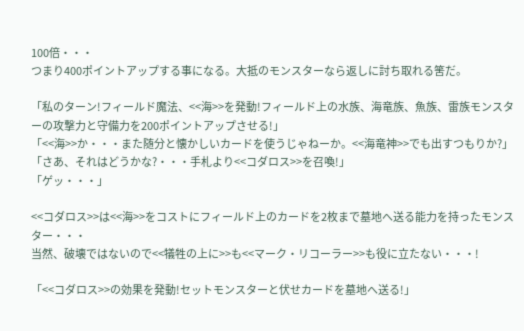100倍・・・
つまり400ポイントアップする事になる。大抵のモンスターなら返しに討ち取れる筈だ。

「私のターン!フィールド魔法、<<海>>を発動!フィールド上の水族、海竜族、魚族、雷族モンスターの攻撃力と守備力を200ポイントアップさせる!」
「<<海>>か・・・また随分と懐かしいカードを使うじゃねーか。<<海竜神>>でも出すつもりか?」
「さあ、それはどうかな?・・・手札より<<コダロス>>を召喚!」
「ゲッ・・・」

<<コダロス>>は<<海>>をコストにフィールド上のカードを2枚まで墓地へ送る能力を持ったモンスター・・・
当然、破壊ではないので<<犠牲の上に>>も<<マーク・リコーラー>>も役に立たない・・・!

「<<コダロス>>の効果を発動!セットモンスターと伏せカードを墓地へ送る!」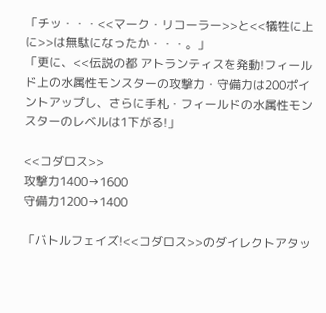「チッ・・・<<マーク・リコーラー>>と<<犠牲に上に>>は無駄になったか・・・。」
「更に、<<伝説の都 アトランティスを発動!フィールド上の水属性モンスターの攻撃力・守備力は200ポイントアップし、さらに手札・フィールドの水属性モンスターのレベルは1下がる!」

<<コダロス>>
攻撃力1400→1600
守備力1200→1400

「バトルフェイズ!<<コダロス>>のダイレクトアタッ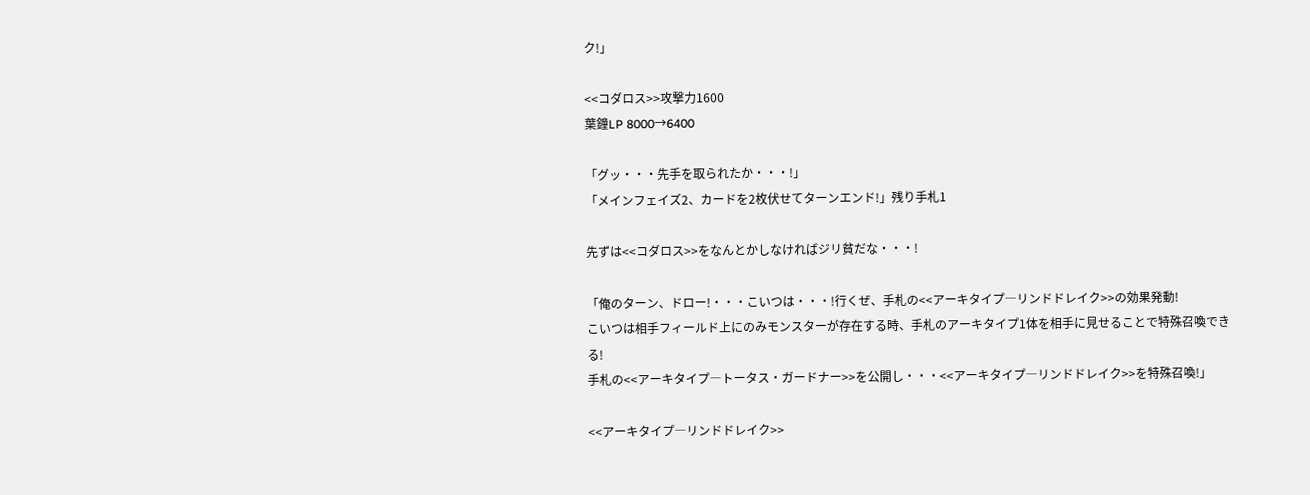ク!」

<<コダロス>>攻撃力1600
葉鐘LP 8000→6400

「グッ・・・先手を取られたか・・・!」
「メインフェイズ2、カードを2枚伏せてターンエンド!」残り手札1

先ずは<<コダロス>>をなんとかしなければジリ貧だな・・・!

「俺のターン、ドロー!・・・こいつは・・・!行くぜ、手札の<<アーキタイプ―リンドドレイク>>の効果発動!
こいつは相手フィールド上にのみモンスターが存在する時、手札のアーキタイプ1体を相手に見せることで特殊召喚できる!
手札の<<アーキタイプ―トータス・ガードナー>>を公開し・・・<<アーキタイプ―リンドドレイク>>を特殊召喚!」

<<アーキタイプ―リンドドレイク>>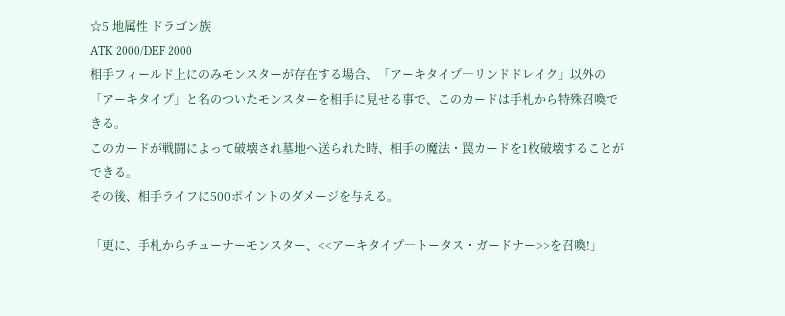☆5 地属性 ドラゴン族
ATK 2000/DEF 2000
相手フィールド上にのみモンスターが存在する場合、「アーキタイプ―リンドドレイク」以外の「アーキタイプ」と名のついたモンスターを相手に見せる事で、このカードは手札から特殊召喚できる。
このカードが戦闘によって破壊され墓地へ送られた時、相手の魔法・罠カードを1枚破壊することができる。
その後、相手ライフに500ポイントのダメージを与える。

「更に、手札からチューナーモンスター、<<アーキタイプ―トータス・ガードナー>>を召喚!」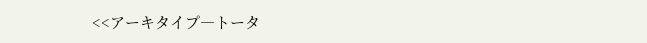<<アーキタイプ―トータ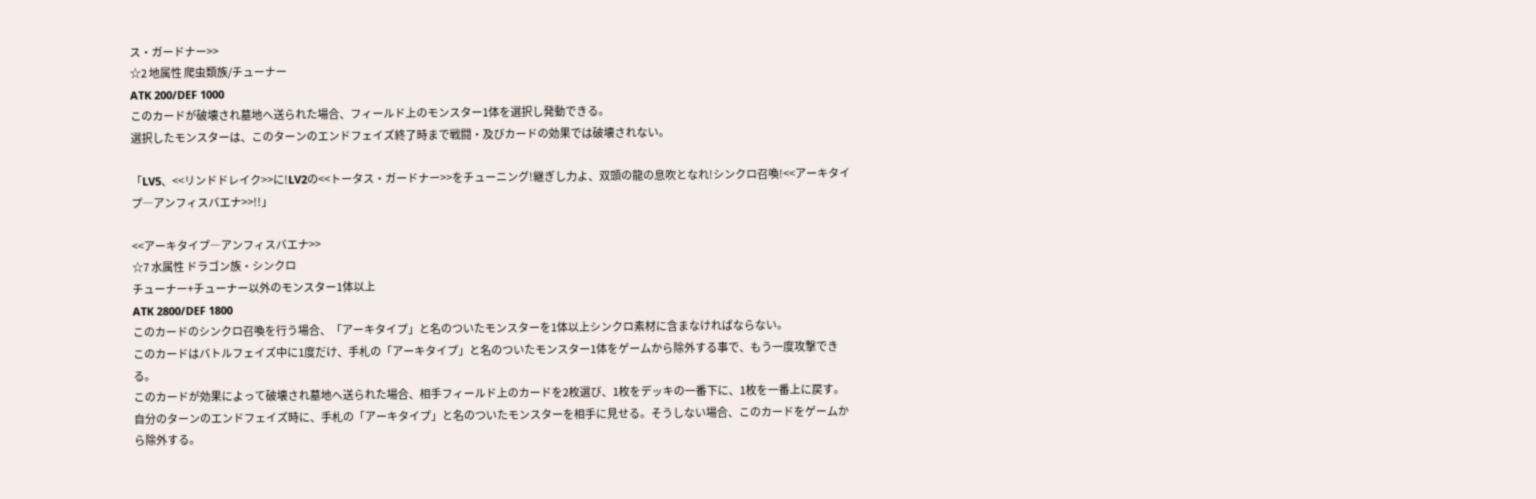ス・ガードナー>>
☆2 地属性 爬虫類族/チューナー
ATK 200/DEF 1000
このカードが破壊され墓地へ送られた場合、フィールド上のモンスター1体を選択し発動できる。
選択したモンスターは、このターンのエンドフェイズ終了時まで戦闘・及びカードの効果では破壊されない。

「LV5、<<リンドドレイク>>に!LV2の<<トータス・ガードナー>>をチューニング!継ぎし力よ、双頭の龍の息吹となれ!シンクロ召喚!<<アーキタイプ―アンフィスバエナ>>!!」

<<アーキタイプ―アンフィスバエナ>>
☆7 水属性 ドラゴン族・シンクロ
チューナー+チューナー以外のモンスター1体以上
ATK 2800/DEF 1800
このカードのシンクロ召喚を行う場合、「アーキタイプ」と名のついたモンスターを1体以上シンクロ素材に含まなければならない。
このカードはバトルフェイズ中に1度だけ、手札の「アーキタイプ」と名のついたモンスター1体をゲームから除外する事で、もう一度攻撃できる。
このカードが効果によって破壊され墓地へ送られた場合、相手フィールド上のカードを2枚選び、1枚をデッキの一番下に、1枚を一番上に戻す。
自分のターンのエンドフェイズ時に、手札の「アーキタイプ」と名のついたモンスターを相手に見せる。そうしない場合、このカードをゲームから除外する。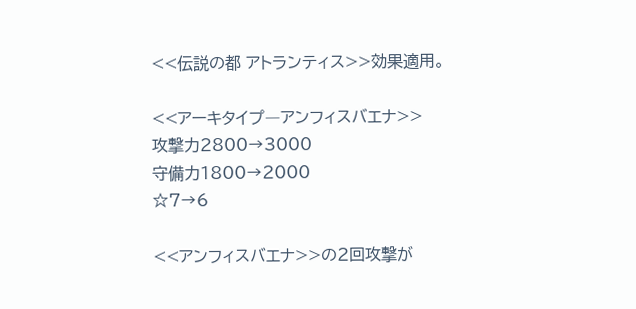<<伝説の都 アトランティス>>効果適用。

<<アーキタイプ―アンフィスバエナ>>
攻撃力2800→3000
守備力1800→2000
☆7→6

<<アンフィスバエナ>>の2回攻撃が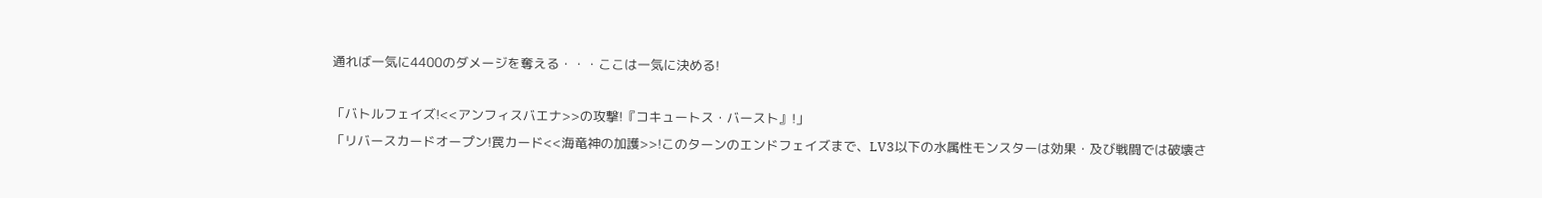通れば一気に4400のダメージを奪える・・・ここは一気に決める!

「バトルフェイズ!<<アンフィスバエナ>>の攻撃!『コキュートス・バースト』!」
「リバースカードオープン!罠カード<<海竜神の加護>>!このターンのエンドフェイズまで、LV3以下の水属性モンスターは効果・及び戦闘では破壊さ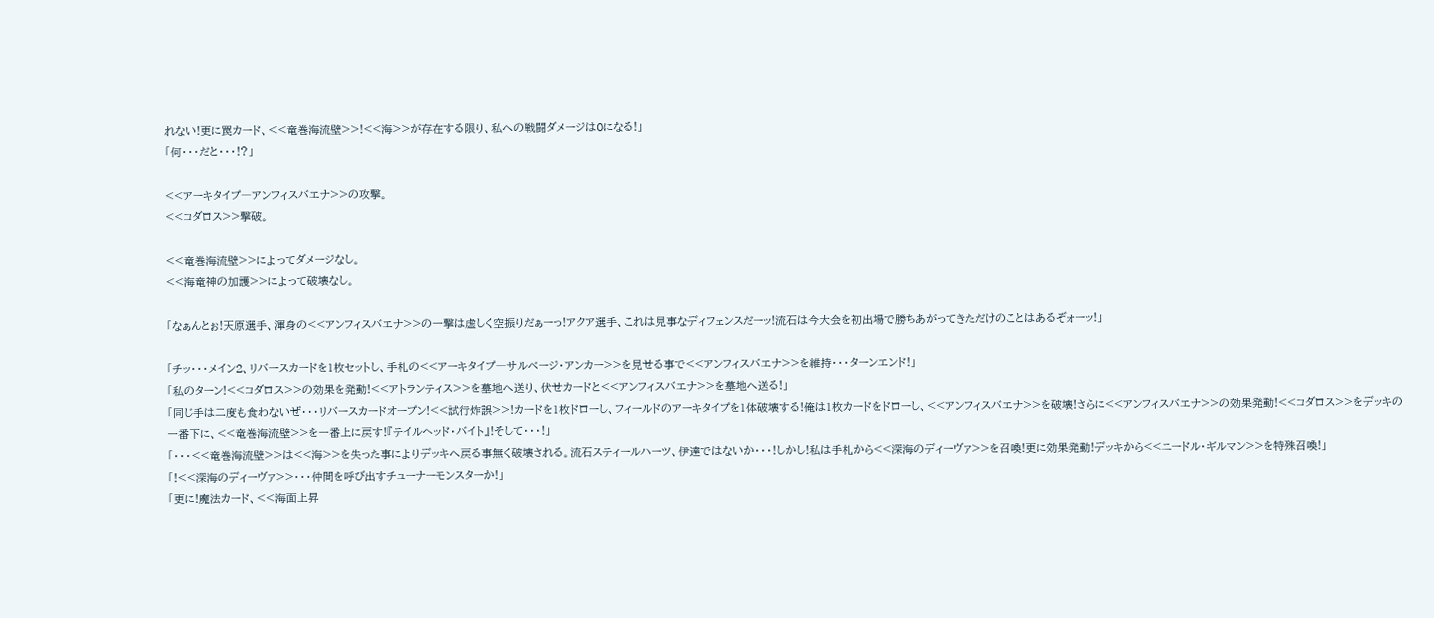れない!更に罠カード、<<竜巻海流壁>>!<<海>>が存在する限り、私への戦闘ダメージは0になる!」
「何・・・だと・・・!?」

<<アーキタイプ―アンフィスバエナ>>の攻撃。
<<コダロス>>撃破。

<<竜巻海流壁>>によってダメージなし。
<<海竜神の加護>>によって破壊なし。

「なぁんとぉ!天原選手、渾身の<<アンフィスバエナ>>の一撃は虚しく空振りだぁーっ!アクア選手、これは見事なディフェンスだーッ!流石は今大会を初出場で勝ちあがってきただけのことはあるぞォーッ!」

「チッ・・・メイン2、リバースカードを1枚セットし、手札の<<アーキタイプ―サルベージ・アンカー>>を見せる事で<<アンフィスバエナ>>を維持・・・ターンエンド!」
「私のターン!<<コダロス>>の効果を発動!<<アトランティス>>を墓地へ送り、伏せカードと<<アンフィスバエナ>>を墓地へ送る!」
「同じ手は二度も食わないぜ・・・リバースカードオープン!<<試行炸誤>>!カードを1枚ドローし、フィールドのアーキタイプを1体破壊する!俺は1枚カードをドローし、<<アンフィスバエナ>>を破壊!さらに<<アンフィスバエナ>>の効果発動!<<コダロス>>をデッキの一番下に、<<竜巻海流壁>>を一番上に戻す!『テイルヘッド・バイト』!そして・・・!」
「・・・<<竜巻海流壁>>は<<海>>を失った事によりデッキへ戻る事無く破壊される。流石スティールハーツ、伊達ではないか・・・!しかし!私は手札から<<深海のディーヴァ>>を召喚!更に効果発動!デッキから<<ニードル・ギルマン>>を特殊召喚!」
「!<<深海のディーヴァ>>・・・仲間を呼び出すチューナーモンスターか!」
「更に!魔法カード、<<海面上昇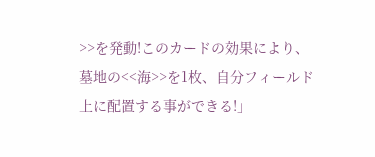>>を発動!このカードの効果により、墓地の<<海>>を1枚、自分フィールド上に配置する事ができる!」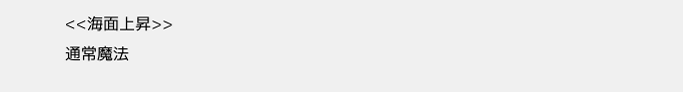<<海面上昇>>
通常魔法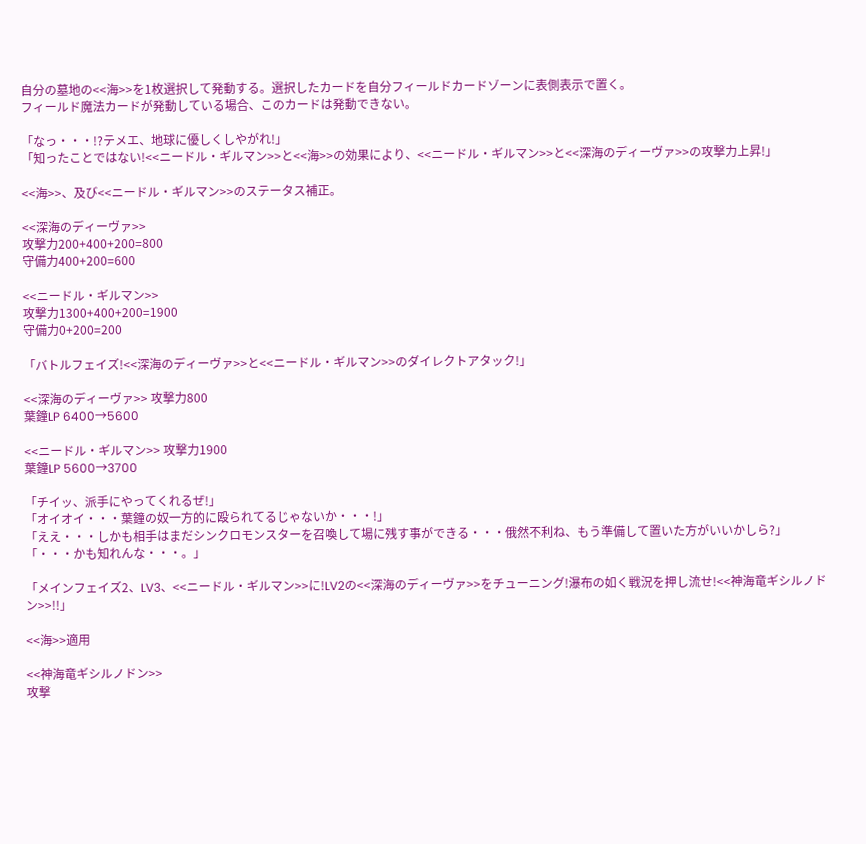自分の墓地の<<海>>を1枚選択して発動する。選択したカードを自分フィールドカードゾーンに表側表示で置く。
フィールド魔法カードが発動している場合、このカードは発動できない。

「なっ・・・!?テメエ、地球に優しくしやがれ!」
「知ったことではない!<<ニードル・ギルマン>>と<<海>>の効果により、<<ニードル・ギルマン>>と<<深海のディーヴァ>>の攻撃力上昇!」

<<海>>、及び<<ニードル・ギルマン>>のステータス補正。

<<深海のディーヴァ>>
攻撃力200+400+200=800
守備力400+200=600

<<ニードル・ギルマン>>
攻撃力1300+400+200=1900
守備力0+200=200

「バトルフェイズ!<<深海のディーヴァ>>と<<ニードル・ギルマン>>のダイレクトアタック!」

<<深海のディーヴァ>> 攻撃力800
葉鐘LP 6400→5600

<<ニードル・ギルマン>> 攻撃力1900
葉鐘LP 5600→3700

「チイッ、派手にやってくれるぜ!」
「オイオイ・・・葉鐘の奴一方的に殴られてるじゃないか・・・!」
「ええ・・・しかも相手はまだシンクロモンスターを召喚して場に残す事ができる・・・俄然不利ね、もう準備して置いた方がいいかしら?」
「・・・かも知れんな・・・。」

「メインフェイズ2、LV3、<<ニードル・ギルマン>>に!LV2の<<深海のディーヴァ>>をチューニング!瀑布の如く戦況を押し流せ!<<神海竜ギシルノドン>>!!」

<<海>>適用

<<神海竜ギシルノドン>>
攻撃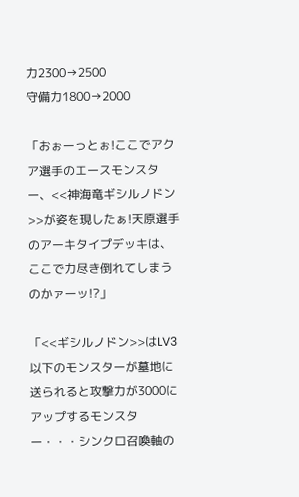力2300→2500
守備力1800→2000

「おぉーっとぉ!ここでアクア選手のエースモンスター、<<神海竜ギシルノドン>>が姿を現したぁ!天原選手のアーキタイプデッキは、ここで力尽き倒れてしまうのかァーッ!?」

「<<ギシルノドン>>はLV3以下のモンスターが墓地に送られると攻撃力が3000にアップするモンスター・・・シンクロ召喚軸の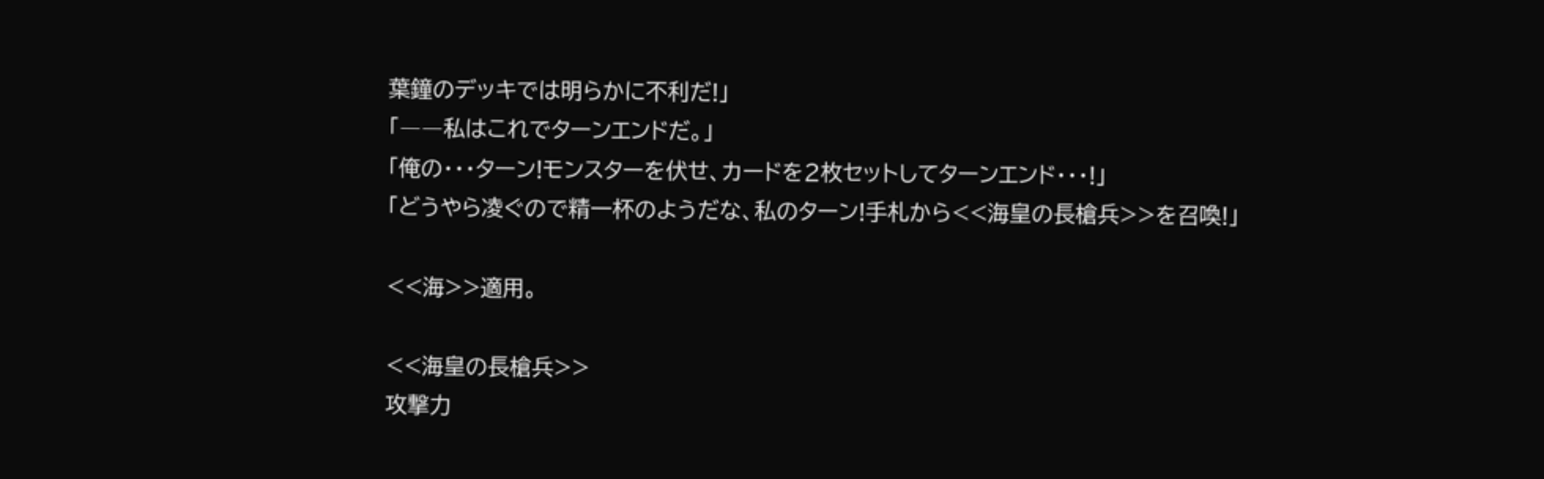葉鐘のデッキでは明らかに不利だ!」
「――私はこれでターンエンドだ。」
「俺の・・・ターン!モンスターを伏せ、カードを2枚セットしてターンエンド・・・!」
「どうやら凌ぐので精一杯のようだな、私のターン!手札から<<海皇の長槍兵>>を召喚!」

<<海>>適用。

<<海皇の長槍兵>>
攻撃力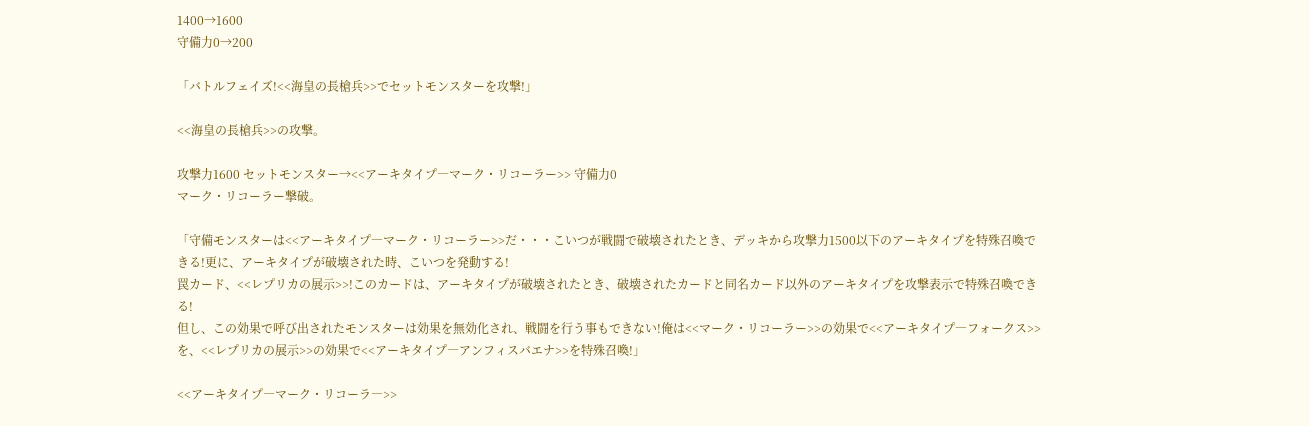1400→1600
守備力0→200

「バトルフェイズ!<<海皇の長槍兵>>でセットモンスターを攻撃!」

<<海皇の長槍兵>>の攻撃。

攻撃力1600 セットモンスター→<<アーキタイプ―マーク・リコーラー>> 守備力0
マーク・リコーラー撃破。

「守備モンスターは<<アーキタイプ―マーク・リコーラー>>だ・・・こいつが戦闘で破壊されたとき、デッキから攻撃力1500以下のアーキタイプを特殊召喚できる!更に、アーキタイプが破壊された時、こいつを発動する!
罠カード、<<レプリカの展示>>!このカードは、アーキタイプが破壊されたとき、破壊されたカードと同名カード以外のアーキタイプを攻撃表示で特殊召喚できる!
但し、この効果で呼び出されたモンスターは効果を無効化され、戦闘を行う事もできない!俺は<<マーク・リコーラー>>の効果で<<アーキタイプ―フォークス>>を、<<レプリカの展示>>の効果で<<アーキタイプ―アンフィスバエナ>>を特殊召喚!」

<<アーキタイプ―マーク・リコーラ―>>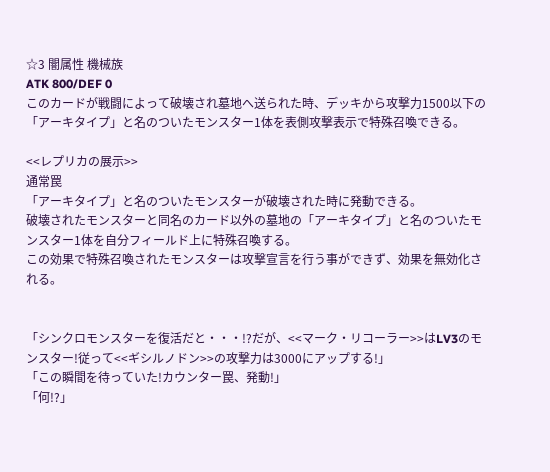☆3 闇属性 機械族
ATK 800/DEF 0
このカードが戦闘によって破壊され墓地へ送られた時、デッキから攻撃力1500以下の「アーキタイプ」と名のついたモンスター1体を表側攻撃表示で特殊召喚できる。

<<レプリカの展示>>
通常罠
「アーキタイプ」と名のついたモンスターが破壊された時に発動できる。
破壊されたモンスターと同名のカード以外の墓地の「アーキタイプ」と名のついたモンスター1体を自分フィールド上に特殊召喚する。
この効果で特殊召喚されたモンスターは攻撃宣言を行う事ができず、効果を無効化される。


「シンクロモンスターを復活だと・・・!?だが、<<マーク・リコーラー>>はLV3のモンスター!従って<<ギシルノドン>>の攻撃力は3000にアップする!」
「この瞬間を待っていた!カウンター罠、発動!」
「何!?」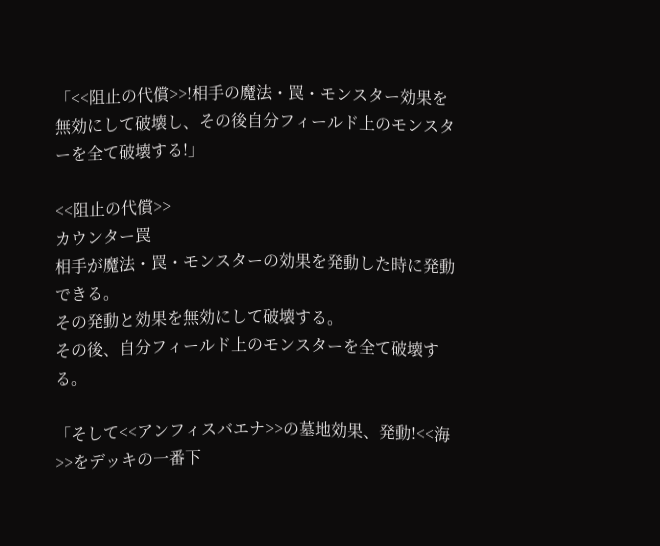「<<阻止の代償>>!相手の魔法・罠・モンスター効果を無効にして破壊し、その後自分フィールド上のモンスターを全て破壊する!」

<<阻止の代償>>
カウンター罠
相手が魔法・罠・モンスターの効果を発動した時に発動できる。
その発動と効果を無効にして破壊する。
その後、自分フィールド上のモンスターを全て破壊する。

「そして<<アンフィスバエナ>>の墓地効果、発動!<<海>>をデッキの一番下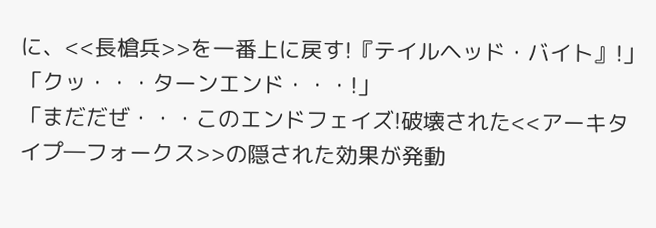に、<<長槍兵>>を一番上に戻す!『テイルヘッド・バイト』!」
「クッ・・・ターンエンド・・・!」
「まだだぜ・・・このエンドフェイズ!破壊された<<アーキタイプ―フォークス>>の隠された効果が発動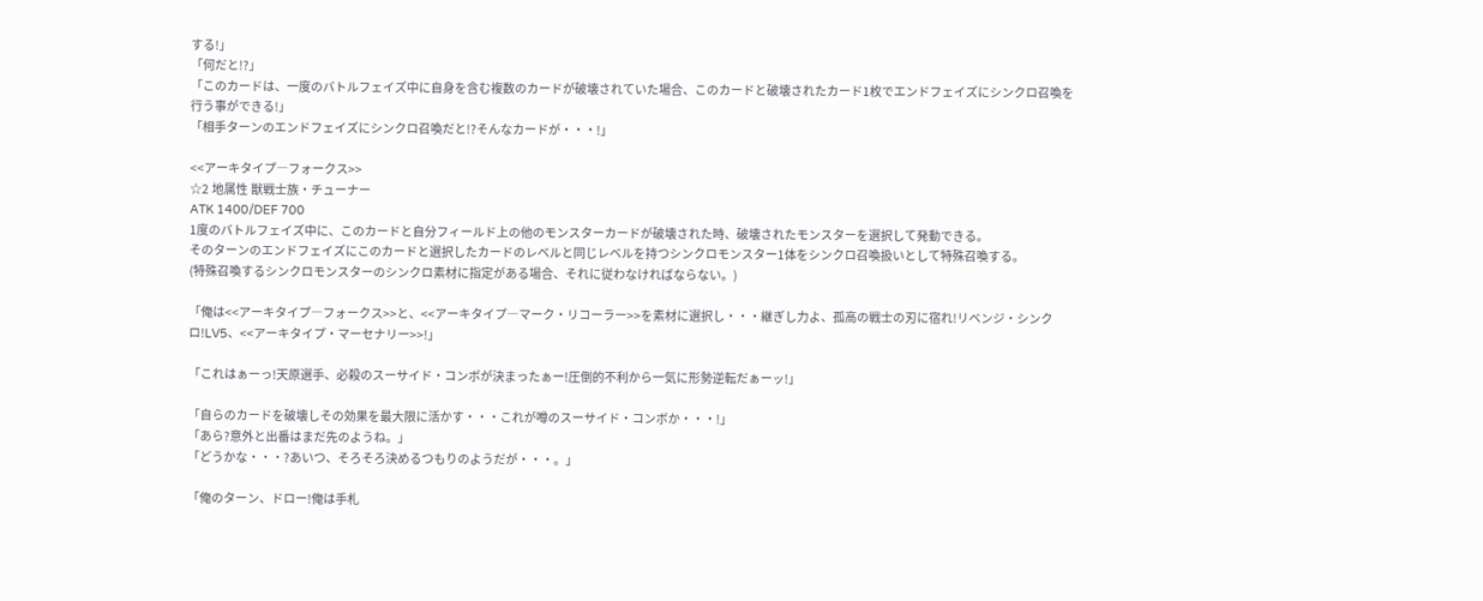する!」
「何だと!?」
「このカードは、一度のバトルフェイズ中に自身を含む複数のカードが破壊されていた場合、このカードと破壊されたカード1枚でエンドフェイズにシンクロ召喚を行う事ができる!」
「相手ターンのエンドフェイズにシンクロ召喚だと!?そんなカードが・・・!」

<<アーキタイプ―フォークス>>
☆2 地属性 獣戦士族・チューナー
ATK 1400/DEF 700
1度のバトルフェイズ中に、このカードと自分フィールド上の他のモンスターカードが破壊された時、破壊されたモンスターを選択して発動できる。
そのターンのエンドフェイズにこのカードと選択したカードのレベルと同じレベルを持つシンクロモンスター1体をシンクロ召喚扱いとして特殊召喚する。
(特殊召喚するシンクロモンスターのシンクロ素材に指定がある場合、それに従わなければならない。)

「俺は<<アーキタイプ―フォークス>>と、<<アーキタイプ―マーク・リコーラー>>を素材に選択し・・・継ぎし力よ、孤高の戦士の刃に宿れ!リベンジ・シンクロ!LV5、<<アーキタイプ・マーセナリー>>!」

「これはぁーっ!天原選手、必殺のスーサイド・コンボが決まったぁー!圧倒的不利から一気に形勢逆転だぁーッ!」

「自らのカードを破壊しその効果を最大限に活かす・・・これが噂のスーサイド・コンボか・・・!」
「あら?意外と出番はまだ先のようね。」
「どうかな・・・?あいつ、そろそろ決めるつもりのようだが・・・。」

「俺のターン、ドロー!俺は手札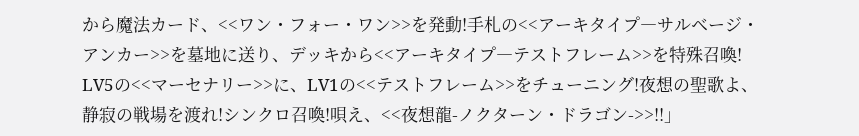から魔法カード、<<ワン・フォー・ワン>>を発動!手札の<<アーキタイプ―サルベージ・アンカー>>を墓地に送り、デッキから<<アーキタイプ―テストフレーム>>を特殊召喚!
LV5の<<マーセナリー>>に、LV1の<<テストフレーム>>をチューニング!夜想の聖歌よ、静寂の戦場を渡れ!シンクロ召喚!唄え、<<夜想龍-ノクターン・ドラゴン->>!!」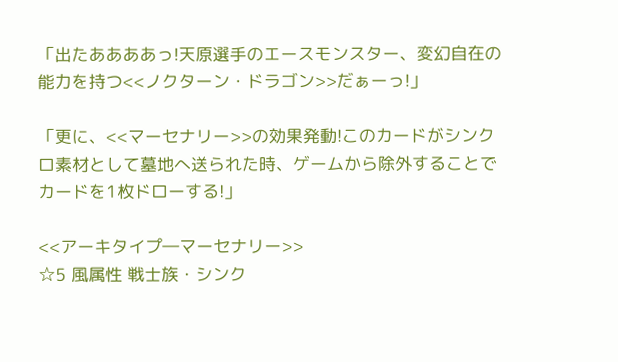「出たああああっ!天原選手のエースモンスター、変幻自在の能力を持つ<<ノクターン・ドラゴン>>だぁーっ!」

「更に、<<マーセナリー>>の効果発動!このカードがシンクロ素材として墓地へ送られた時、ゲームから除外することでカードを1枚ドローする!」

<<アーキタイプ―マーセナリー>>
☆5 風属性 戦士族・シンク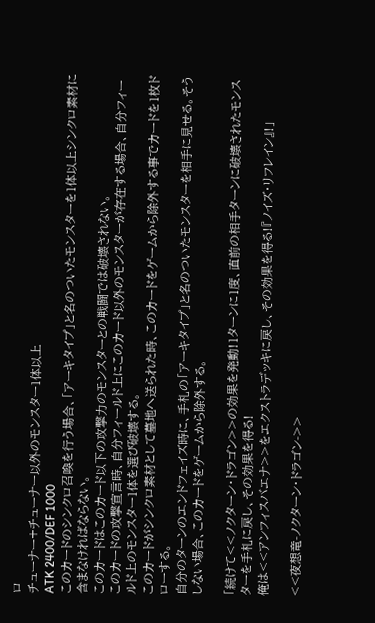ロ
チューナー+チューナー以外のモンスター1体以上
ATK 2400/DEF 1000
このカードのシンクロ召喚を行う場合、「アーキタイプ」と名のついたモンスターを1体以上シンクロ素材に含まなければならない。
このカードはこのカード以下の攻撃力のモンスターとの戦闘では破壊されない。
このカードの攻撃宣言時、自分フィールド上にこのカード以外のモンスターが存在する場合、自分フィールド上のモンスター1体を選び破壊する。
このカードがシンクロ素材として墓地へ送られた時、このカードをゲームから除外する事でカードを1枚ドローする。
自分のターンのエンドフェイズ時に、手札の「アーキタイプ」と名のついたモンスターを相手に見せる。そうしない場合、このカードをゲームから除外する。

「続けて<<ノクターン・ドラゴン>>の効果を発動!1ターンに1度、直前の相手ターンに破壊されたモンスターを手札に戻し、その効果を得る!
俺は<<アンフィスバエナ>>をエクストラデッキに戻し、その効果を得る!『ノイズ・リフレイン』!」

<<夜想竜-ノクターン・ドラゴン->>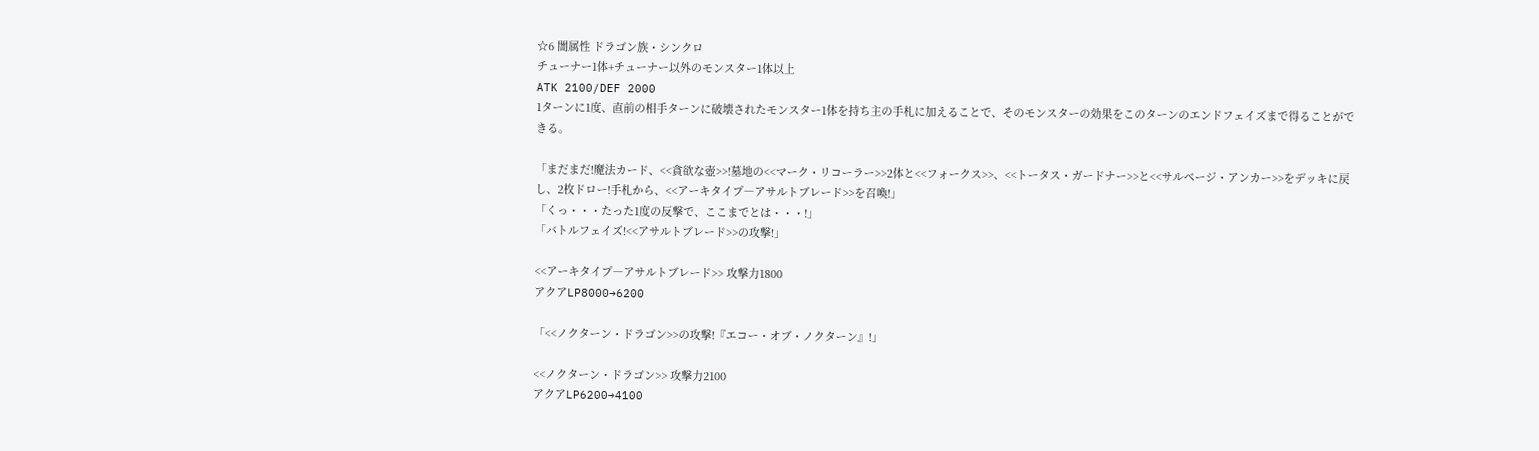☆6 闇属性 ドラゴン族・シンクロ
チューナー1体+チューナー以外のモンスター1体以上
ATK 2100/DEF 2000
1ターンに1度、直前の相手ターンに破壊されたモンスター1体を持ち主の手札に加えることで、そのモンスターの効果をこのターンのエンドフェイズまで得ることができる。

「まだまだ!魔法カード、<<貪欲な壺>>!墓地の<<マーク・リコーラー>>2体と<<フォークス>>、<<トータス・ガードナー>>と<<サルベージ・アンカー>>をデッキに戻し、2枚ドロー!手札から、<<アーキタイプ―アサルトブレード>>を召喚!」
「くっ・・・たった1度の反撃で、ここまでとは・・・!」
「バトルフェイズ!<<アサルトブレード>>の攻撃!」

<<アーキタイプ―アサルトブレード>> 攻撃力1800
アクアLP8000→6200

「<<ノクターン・ドラゴン>>の攻撃!『エコー・オブ・ノクターン』!」

<<ノクターン・ドラゴン>> 攻撃力2100
アクアLP6200→4100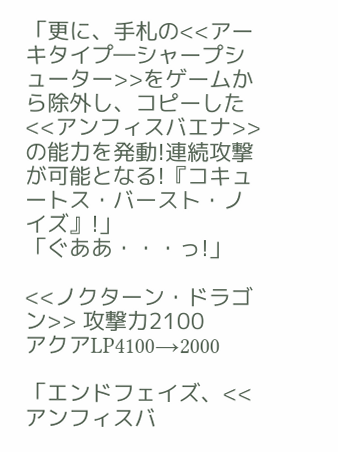「更に、手札の<<アーキタイプ―シャープシューター>>をゲームから除外し、コピーした<<アンフィスバエナ>>の能力を発動!連続攻撃が可能となる!『コキュートス・バースト・ノイズ』!」
「ぐああ・・・っ!」

<<ノクターン・ドラゴン>> 攻撃力2100
アクアLP4100→2000

「エンドフェイズ、<<アンフィスバ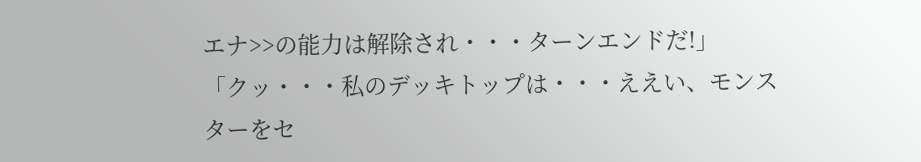エナ>>の能力は解除され・・・ターンエンドだ!」
「クッ・・・私のデッキトップは・・・ええい、モンスターをセ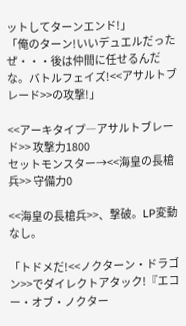ットしてターンエンド!」
「俺のターン!いいデュエルだったぜ・・・後は仲間に任せるんだな。バトルフェイズ!<<アサルトブレード>>の攻撃!」

<<アーキタイプ―アサルトブレード>> 攻撃力1800
セットモンスター→<<海皇の長槍兵>> 守備力0

<<海皇の長槍兵>>、撃破。LP変動なし。

「トドメだ!<<ノクターン・ドラゴン>>でダイレクトアタック!『エコー・オブ・ノクター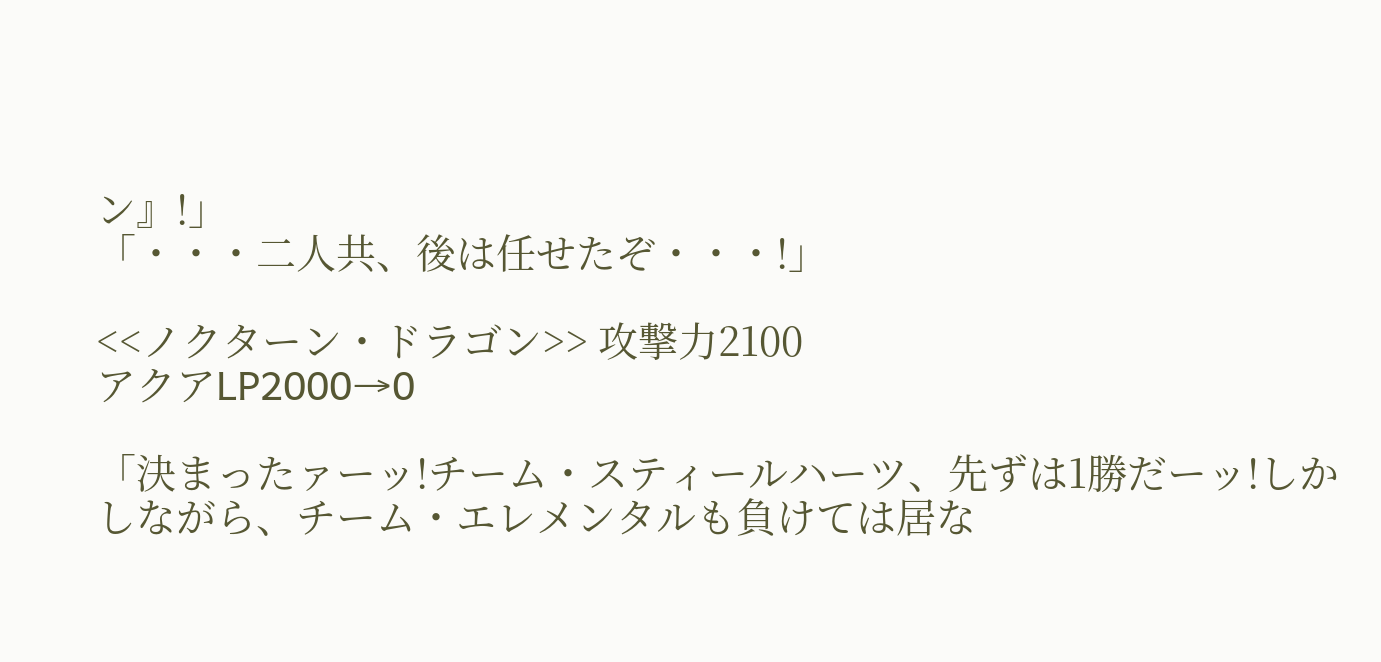ン』!」
「・・・二人共、後は任せたぞ・・・!」

<<ノクターン・ドラゴン>> 攻撃力2100
アクアLP2000→0

「決まったァーッ!チーム・スティールハーツ、先ずは1勝だーッ!しかしながら、チーム・エレメンタルも負けては居な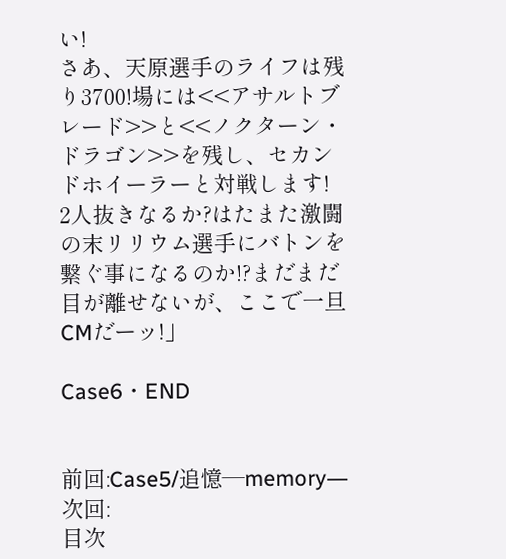い!
さあ、天原選手のライフは残り3700!場には<<アサルトブレード>>と<<ノクターン・ドラゴン>>を残し、セカンドホイーラーと対戦します!
2人抜きなるか?はたまた激闘の末リリウム選手にバトンを繋ぐ事になるのか!?まだまだ目が離せないが、ここで一旦CMだーッ!」

Case6・END


前回:Case5/追憶―memory―
次回:
目次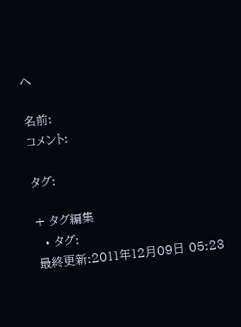へ

名前:
コメント:

タグ:

+ タグ編集
  • タグ:
最終更新:2011年12月09日 05:23